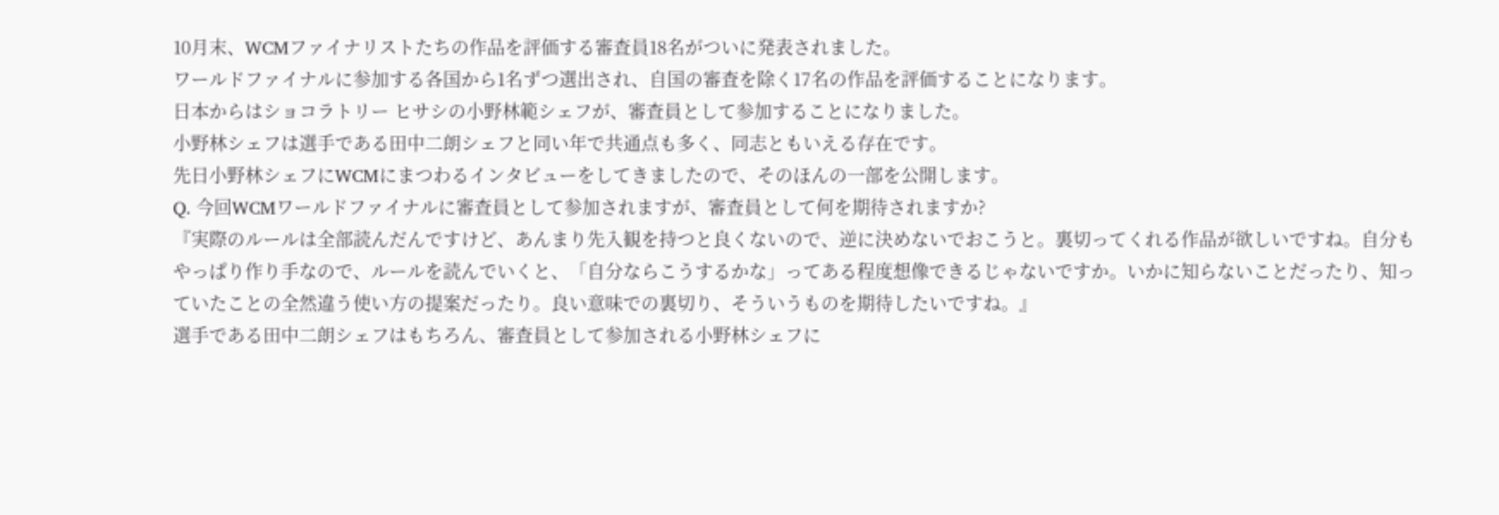10月末、WCMファイナリストたちの作品を評価する審査員18名がついに発表されました。
ワールドファイナルに参加する各国から1名ずつ選出され、自国の審査を除く17名の作品を評価することになります。
日本からはショコラトリー ヒサシの小野林範シェフが、審査員として参加することになりました。
小野林シェフは選手である田中二朗シェフと同い年で共通点も多く、同志ともいえる存在です。
先日小野林シェフにWCMにまつわるインタビューをしてきましたので、そのほんの一部を公開します。
Q. 今回WCMワールドファイナルに審査員として参加されますが、審査員として何を期待されますか?
『実際のルールは全部読んだんですけど、あんまり先入観を持つと良くないので、逆に決めないでおこうと。裏切ってくれる作品が欲しいですね。自分もやっぱり作り手なので、ルールを読んでいくと、「自分ならこうするかな」ってある程度想像できるじゃないですか。いかに知らないことだったり、知っていたことの全然違う使い方の提案だったり。良い意味での裏切り、そういうものを期待したいですね。』
選手である田中二朗シェフはもちろん、審査員として参加される小野林シェフに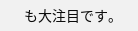も大注目です。